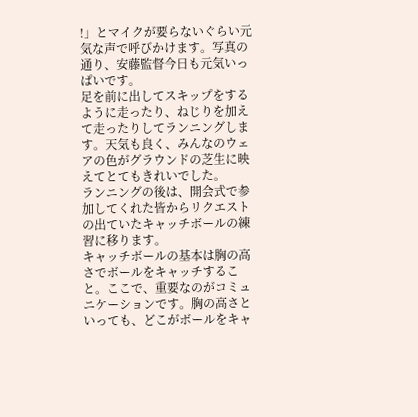!」とマイクが要らないぐらい元気な声で呼びかけます。写真の通り、安藤監督今日も元気いっぱいです。
足を前に出してスキップをするように走ったり、ねじりを加えて走ったりしてランニングします。天気も良く、みんなのウェアの色がグラウンドの芝生に映えてとてもきれいでした。
ランニングの後は、開会式で参加してくれた皆からリクエストの出ていたキャッチボールの練習に移ります。
キャッチボールの基本は胸の高さでボールをキャッチすること。ここで、重要なのがコミュニケーションです。胸の高さといっても、どこがボールをキャ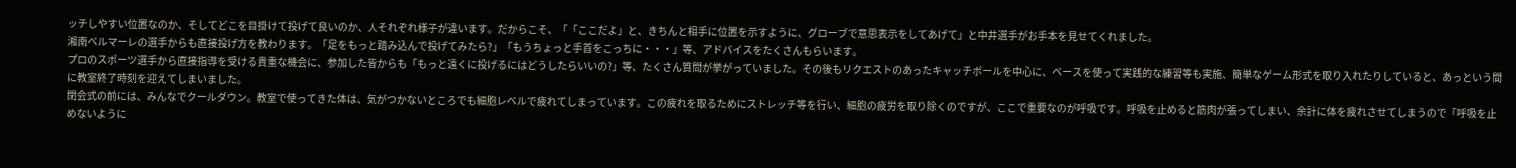ッチしやすい位置なのか、そしてどこを目掛けて投げて良いのか、人それぞれ様子が違います。だからこそ、「「ここだよ」と、きちんと相手に位置を示すように、グローブで意思表示をしてあげて」と中井選手がお手本を見せてくれました。
湘南ベルマーレの選手からも直接投げ方を教わります。「足をもっと踏み込んで投げてみたら?」「もうちょっと手首をこっちに・・・」等、アドバイスをたくさんもらいます。
プロのスポーツ選手から直接指導を受ける貴重な機会に、参加した皆からも「もっと遠くに投げるにはどうしたらいいの?」等、たくさん質問が挙がっていました。その後もリクエストのあったキャッチボールを中心に、ベースを使って実践的な練習等も実施、簡単なゲーム形式を取り入れたりしていると、あっという間に教室終了時刻を迎えてしまいました。
閉会式の前には、みんなでクールダウン。教室で使ってきた体は、気がつかないところでも細胞レベルで疲れてしまっています。この疲れを取るためにストレッチ等を行い、細胞の疲労を取り除くのですが、ここで重要なのが呼吸です。呼吸を止めると筋肉が張ってしまい、余計に体を疲れさせてしまうので「呼吸を止めないように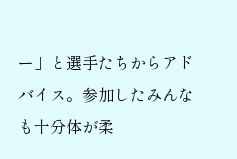ー」と選手たちからアドバイス。参加したみんなも十分体が柔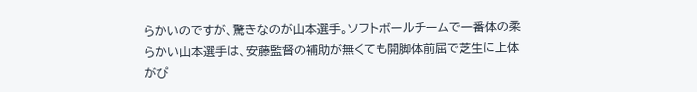らかいのですが、驚きなのが山本選手。ソフトボールチームで一番体の柔らかい山本選手は、安藤監督の補助が無くても開脚体前屈で芝生に上体がぴ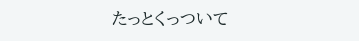たっとくっついて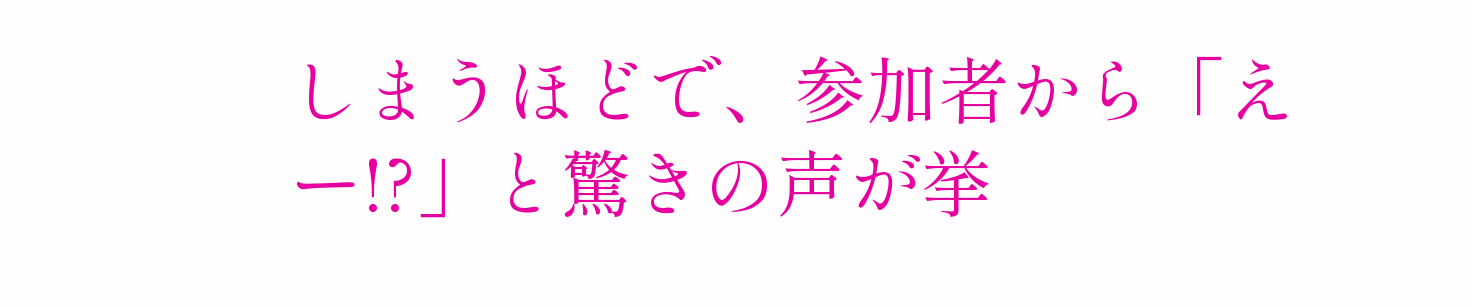しまうほどで、参加者から「えー!?」と驚きの声が挙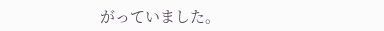がっていました。